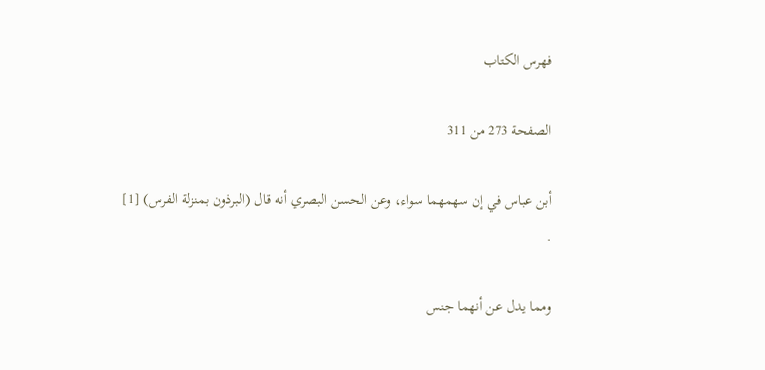فهرس الكتاب

الصفحة 273 من 311

أبن عباس في إن سهمهما سواء، وعن الحسن البصري أنه قال (البرذون بمنزلة الفرس) [1] .

ومما يدل عن أنهما جنس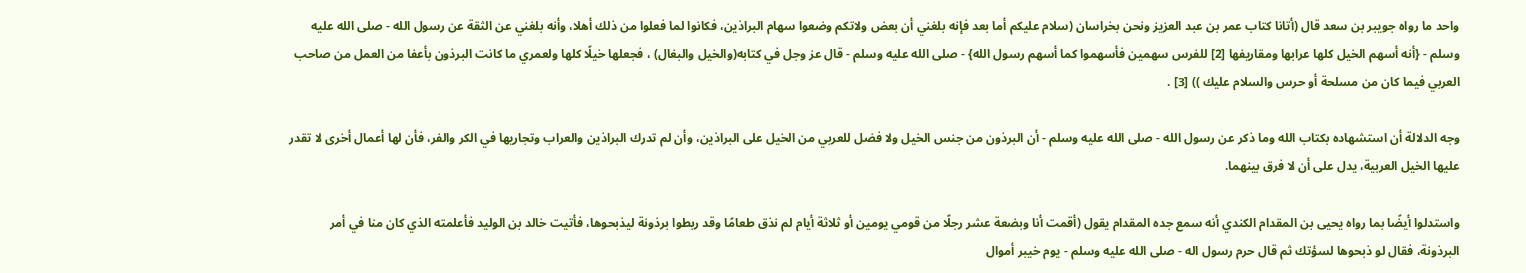واحد ما رواه جويبر بن سعد قال (أتانا كتاب عمر بن عبد العزيز ونحن بخراسان (سلام عليكم أما بعد فإنه بلغني أن بعض ولاتكم وضعوا سهام البراذين، فكانوا لما فعلوا من ذلك أهلا، وأنه بلغني عن الثقة عن رسول الله - صلى الله عليه وسلم - {أنه أسهم الخيل كلها عرابها ومقاريفها [2] للفرس سهمين فأسهموا كما أسهم رسول الله} - صلى الله عليه وسلم - قال عز وجل في كتابه(والخيل والبغال) ، فجعلها خيلًا كلها ولعمري ما كانت البرذون بأعفا من العمل من صاحب العربي فيما كان من مسلحة أو حرس والسلام عليك )) [3] .

وجه الدلالة أن استشهاده بكتاب الله وما ذكر عن رسول الله - صلى الله عليه وسلم - أن البرذون من جنس الخيل ولا فضل للعربي من الخيل على البراذين، وأن لم تدرك البراذين والعراب وتجاريها في الكر والفر، فأن لها أعمال أخرى لا تقدر عليها الخيل العربية، يدل على أن لا فرق بينهما.

واستدلوا أيضًا بما رواه يحيى بن المقدام الكندي أنه سمع جده المقدام يقول (أقمت أنا وبضعة عشر رجلًا من قومي يومين أو ثلاثة أيام لم نذق طعامًا وقد ربطوا برذونة ليذبحوها، فأتيت خالد بن الوليد فأعلمته الذي كان منا في أمر البرذونة، فقال لو ذبحوها لسؤتك ثم قال حرم رسول اله - صلى الله عليه وسلم - يوم خيبر أموال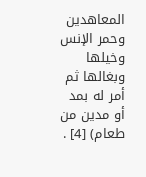المعاهدين وحمر الإنس وخيلها وبغالها ثم أمر له بمد أو مدين من طعام) [4] .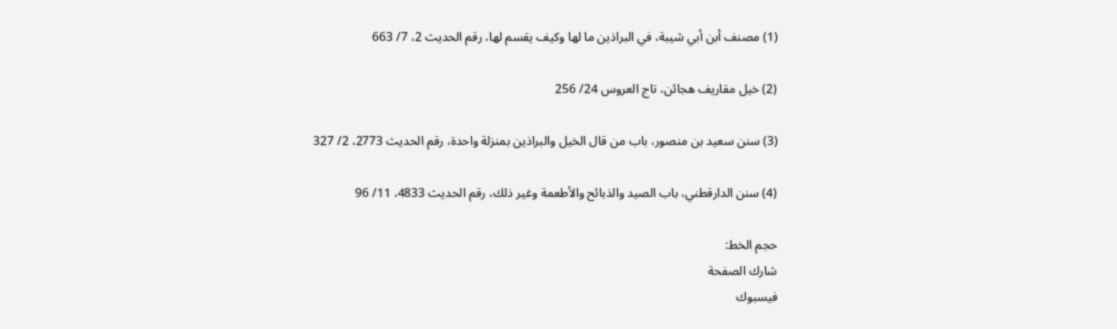(1) مصنف أبن أبي شيبة، في البراذين ما لها وكيف يقسم لها، رقم الحديث 2، 7/ 663

(2) خيل مقاريف هجائن، تاج العروس 24/ 256

(3) سنن سعيد بن منصور، باب من قال الخيل والبراذين بمنزلة واحدة، رقم الحديث 2773، 2/ 327

(4) سنن الدارقطني، باب الصيد والذبائح والأطعمة وغير ذلك، رقم الحديث 4833، 11/ 96

حجم الخط:
شارك الصفحة
فيسبوك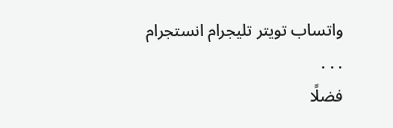واتساب تويتر تليجرام انستجرام
. . .
فضلًا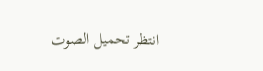انتظر تحميل الصوت